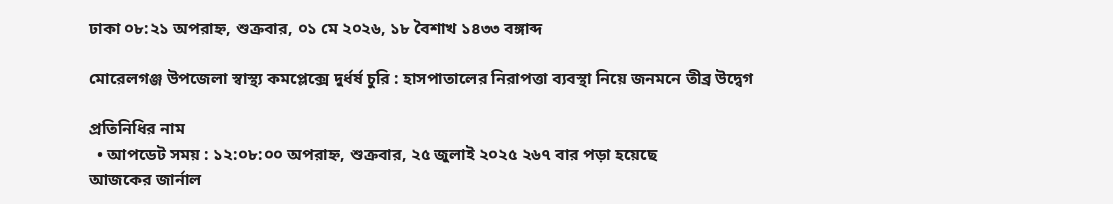ঢাকা ০৮:২১ অপরাহ্ন, শুক্রবার, ০১ মে ২০২৬, ১৮ বৈশাখ ১৪৩৩ বঙ্গাব্দ

মোরেলগঞ্জ উপজেলা স্বাস্থ্য কমপ্লেক্সে দুর্ধর্ষ চুরি : হাসপাতালের নিরাপত্তা ব্যবস্থা নিয়ে জনমনে তীব্র উদ্বেগ

প্রতিনিধির নাম
  • আপডেট সময় : ১২:০৮:০০ অপরাহ্ন, শুক্রবার, ২৫ জুলাই ২০২৫ ২৬৭ বার পড়া হয়েছে
আজকের জার্নাল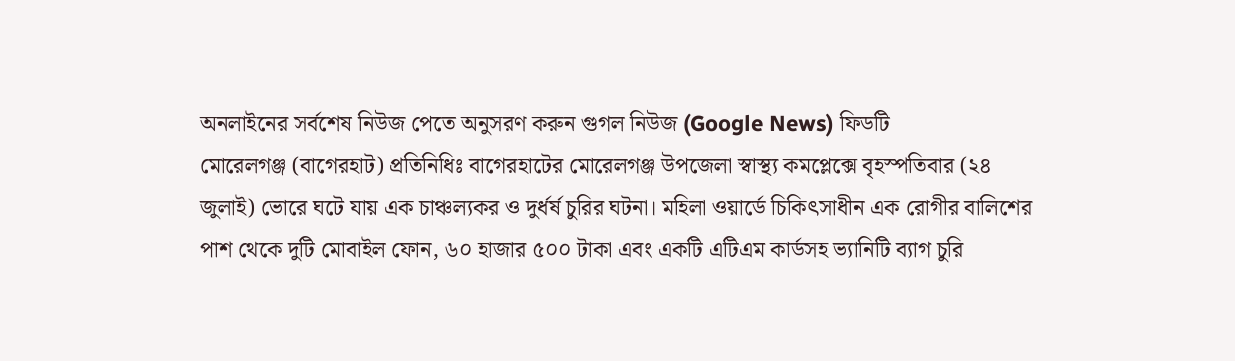অনলাইনের সর্বশেষ নিউজ পেতে অনুসরণ করুন গুগল নিউজ (Google News) ফিডটি
মোরেলগঞ্জ (বাগেরহাট) প্রতিনিধিঃ বাগেরহাটের মোরেলগঞ্জ উপজেলা স্বাস্থ্য কমপ্লেক্সে বৃহস্পতিবার (২৪ জুলাই) ভোরে ঘটে যায় এক চাঞ্চল্যকর ও দুর্ধর্ষ চুরির ঘটনা। মহিলা ওয়ার্ডে চিকিৎসাধীন এক রোগীর বালিশের পাশ থেকে দুটি মোবাইল ফোন, ৬০ হাজার ৫০০ টাকা এবং একটি এটিএম কার্ডসহ ভ্যানিটি ব্যাগ চুরি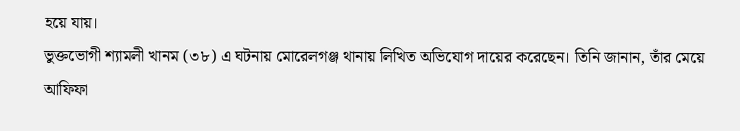হয়ে যায়।
ভুক্তভোগী শ্যামলী খানম (৩৮) এ ঘটনায় মোরেলগঞ্জ থানায় লিখিত অভিযোগ দায়ের করেছেন। তিনি জানান, তাঁর মেয়ে আফিফা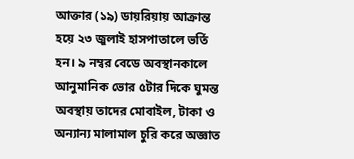আক্তার (১৯) ডায়রিয়ায় আক্রান্ত হয়ে ২৩ জুলাই হাসপাতালে ভর্তি হন। ৯ নম্বর বেডে অবস্থানকালে আনুমানিক ভোর ৫টার দিকে ঘুমন্ত অবস্থায় তাদের মোবাইল, টাকা ও অন্যান্য মালামাল চুরি করে অজ্ঞাত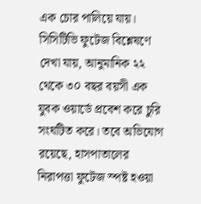এক চোর পালিয়ে যায়।
সিসিটিভি ফুটেজ বিশ্লেষণে দেখা যায়, আনুমানিক ২২ থেকে ৩০ বছর বয়সী এক যুবক ওয়ার্ডে প্রবেশ করে চুরি সংঘটিত করে। তবে অভিযোগ রয়েছে, হাসপাতালের নিরাপত্তা ফুটেজ স্পষ্ট হওয়া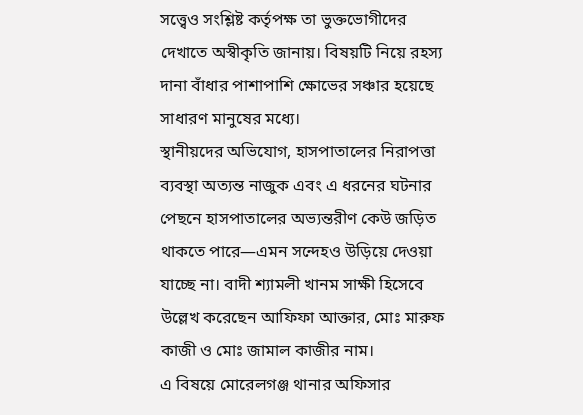সত্ত্বেও সংশ্লিষ্ট কর্তৃপক্ষ তা ভুক্তভোগীদের দেখাতে অস্বীকৃতি জানায়। বিষয়টি নিয়ে রহস্য দানা বাঁধার পাশাপাশি ক্ষোভের সঞ্চার হয়েছে সাধারণ মানুষের মধ্যে।
স্থানীয়দের অভিযোগ, হাসপাতালের নিরাপত্তা ব্যবস্থা অত্যন্ত নাজুক এবং এ ধরনের ঘটনার পেছনে হাসপাতালের অভ্যন্তরীণ কেউ জড়িত থাকতে পারে—এমন সন্দেহও উড়িয়ে দেওয়া যাচ্ছে না। বাদী শ্যামলী খানম সাক্ষী হিসেবে উল্লেখ করেছেন আফিফা আক্তার, মোঃ মারুফ কাজী ও মোঃ জামাল কাজীর নাম।
এ বিষয়ে মোরেলগঞ্জ থানার অফিসার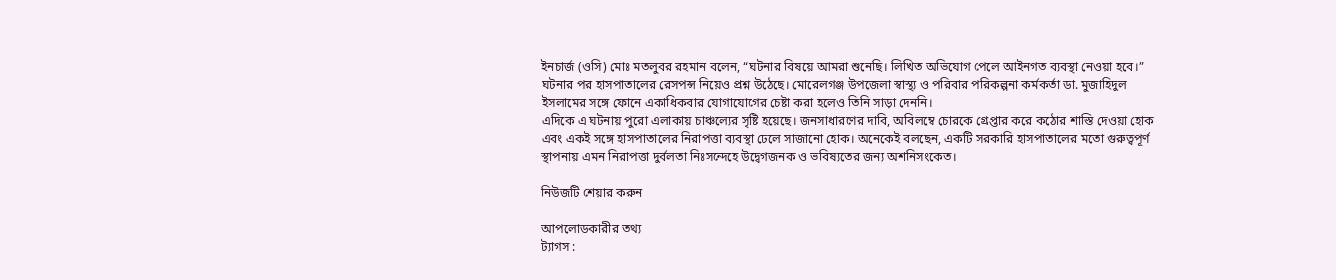ইনচার্জ (ওসি) মোঃ মতলুবর রহমান বলেন, “ঘটনার বিষয়ে আমরা শুনেছি। লিখিত অভিযোগ পেলে আইনগত ব্যবস্থা নেওয়া হবে।”
ঘটনার পর হাসপাতালের রেসপন্স নিয়েও প্রশ্ন উঠেছে। মোরেলগঞ্জ উপজেলা স্বাস্থ্য ও পরিবার পরিকল্পনা কর্মকর্তা ডা. মুজাহিদুল ইসলামের সঙ্গে ফোনে একাধিকবার যোগাযোগের চেষ্টা করা হলেও তিনি সাড়া দেননি।
এদিকে এ ঘটনায় পুরো এলাকায় চাঞ্চল্যের সৃষ্টি হয়েছে। জনসাধারণের দাবি, অবিলম্বে চোরকে গ্রেপ্তার করে কঠোর শাস্তি দেওয়া হোক এবং একই সঙ্গে হাসপাতালের নিরাপত্তা ব্যবস্থা ঢেলে সাজানো হোক। অনেকেই বলছেন, একটি সরকারি হাসপাতালের মতো গুরুত্বপূর্ণ স্থাপনায় এমন নিরাপত্তা দুর্বলতা নিঃসন্দেহে উদ্বেগজনক ও ভবিষ্যতের জন্য অশনিসংকেত।

নিউজটি শেয়ার করুন

আপলোডকারীর তথ্য
ট্যাগস :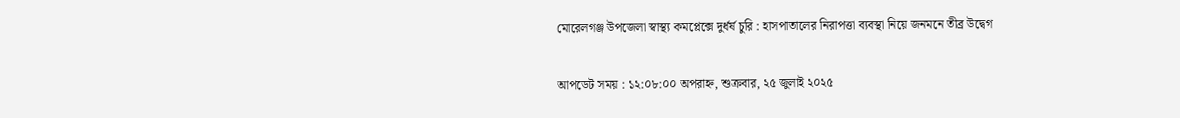মোরেলগঞ্জ উপজেলা স্বাস্থ্য কমপ্লেক্সে দুর্ধর্ষ চুরি : হাসপাতালের নিরাপত্তা ব্যবস্থা নিয়ে জনমনে তীব্র উদ্বেগ

আপডেট সময় : ১২:০৮:০০ অপরাহ্ন, শুক্রবার, ২৫ জুলাই ২০২৫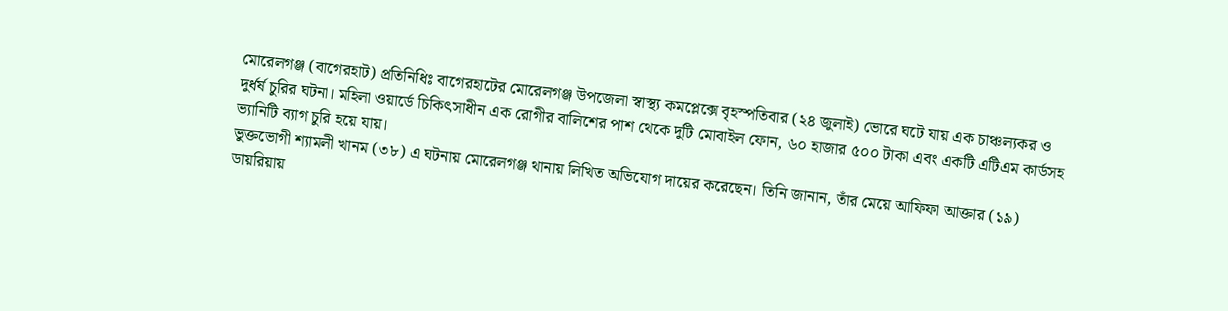মোরেলগঞ্জ (বাগেরহাট) প্রতিনিধিঃ বাগেরহাটের মোরেলগঞ্জ উপজেলা স্বাস্থ্য কমপ্লেক্সে বৃহস্পতিবার (২৪ জুলাই) ভোরে ঘটে যায় এক চাঞ্চল্যকর ও দুর্ধর্ষ চুরির ঘটনা। মহিলা ওয়ার্ডে চিকিৎসাধীন এক রোগীর বালিশের পাশ থেকে দুটি মোবাইল ফোন, ৬০ হাজার ৫০০ টাকা এবং একটি এটিএম কার্ডসহ ভ্যানিটি ব্যাগ চুরি হয়ে যায়।
ভুক্তভোগী শ্যামলী খানম (৩৮) এ ঘটনায় মোরেলগঞ্জ থানায় লিখিত অভিযোগ দায়ের করেছেন। তিনি জানান, তাঁর মেয়ে আফিফা আক্তার (১৯) ডায়রিয়ায়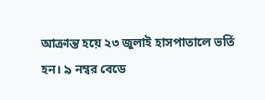আক্রান্ত হয়ে ২৩ জুলাই হাসপাতালে ভর্তি হন। ৯ নম্বর বেডে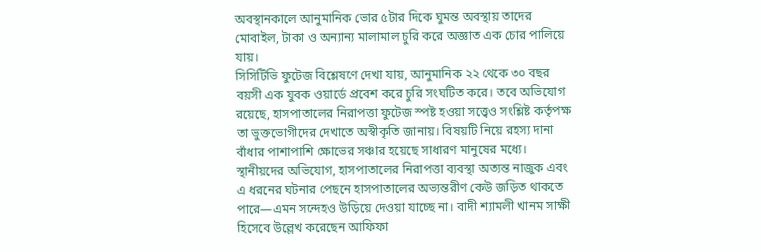অবস্থানকালে আনুমানিক ভোর ৫টার দিকে ঘুমন্ত অবস্থায় তাদের মোবাইল, টাকা ও অন্যান্য মালামাল চুরি করে অজ্ঞাত এক চোর পালিয়ে যায়।
সিসিটিভি ফুটেজ বিশ্লেষণে দেখা যায়, আনুমানিক ২২ থেকে ৩০ বছর বয়সী এক যুবক ওয়ার্ডে প্রবেশ করে চুরি সংঘটিত করে। তবে অভিযোগ রয়েছে, হাসপাতালের নিরাপত্তা ফুটেজ স্পষ্ট হওয়া সত্ত্বেও সংশ্লিষ্ট কর্তৃপক্ষ তা ভুক্তভোগীদের দেখাতে অস্বীকৃতি জানায়। বিষয়টি নিয়ে রহস্য দানা বাঁধার পাশাপাশি ক্ষোভের সঞ্চার হয়েছে সাধারণ মানুষের মধ্যে।
স্থানীয়দের অভিযোগ, হাসপাতালের নিরাপত্তা ব্যবস্থা অত্যন্ত নাজুক এবং এ ধরনের ঘটনার পেছনে হাসপাতালের অভ্যন্তরীণ কেউ জড়িত থাকতে পারে—এমন সন্দেহও উড়িয়ে দেওয়া যাচ্ছে না। বাদী শ্যামলী খানম সাক্ষী হিসেবে উল্লেখ করেছেন আফিফা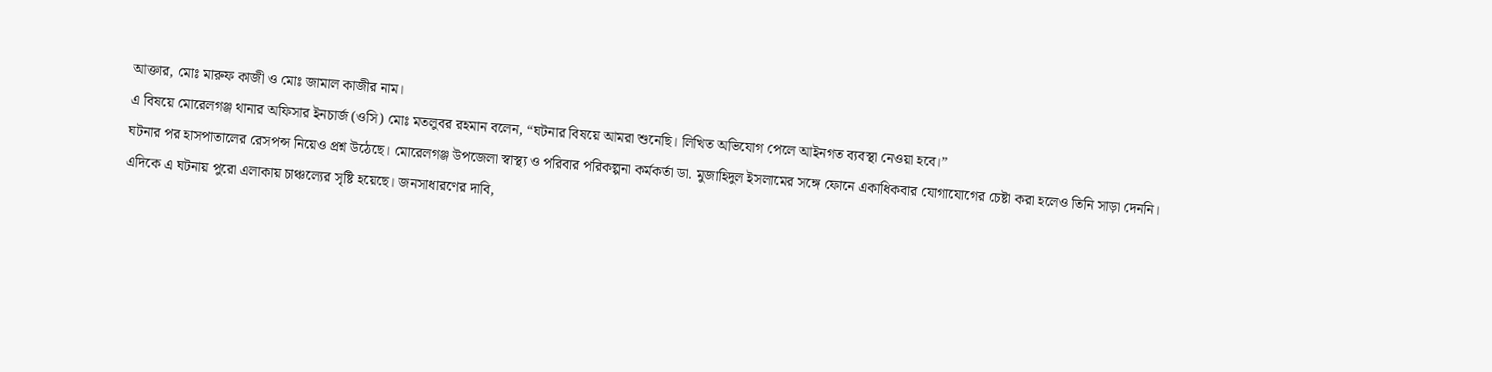আক্তার, মোঃ মারুফ কাজী ও মোঃ জামাল কাজীর নাম।
এ বিষয়ে মোরেলগঞ্জ থানার অফিসার ইনচার্জ (ওসি) মোঃ মতলুবর রহমান বলেন, “ঘটনার বিষয়ে আমরা শুনেছি। লিখিত অভিযোগ পেলে আইনগত ব্যবস্থা নেওয়া হবে।”
ঘটনার পর হাসপাতালের রেসপন্স নিয়েও প্রশ্ন উঠেছে। মোরেলগঞ্জ উপজেলা স্বাস্থ্য ও পরিবার পরিকল্পনা কর্মকর্তা ডা. মুজাহিদুল ইসলামের সঙ্গে ফোনে একাধিকবার যোগাযোগের চেষ্টা করা হলেও তিনি সাড়া দেননি।
এদিকে এ ঘটনায় পুরো এলাকায় চাঞ্চল্যের সৃষ্টি হয়েছে। জনসাধারণের দাবি,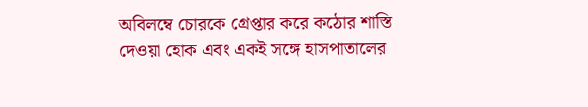অবিলম্বে চোরকে গ্রেপ্তার করে কঠোর শাস্তি দেওয়া হোক এবং একই সঙ্গে হাসপাতালের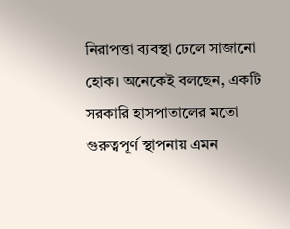নিরাপত্তা ব্যবস্থা ঢেলে সাজানো হোক। অনেকেই বলছেন, একটি সরকারি হাসপাতালের মতো গুরুত্বপূর্ণ স্থাপনায় এমন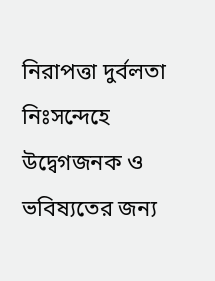নিরাপত্তা দুর্বলতা নিঃসন্দেহে উদ্বেগজনক ও ভবিষ্যতের জন্য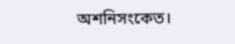অশনিসংকেত।